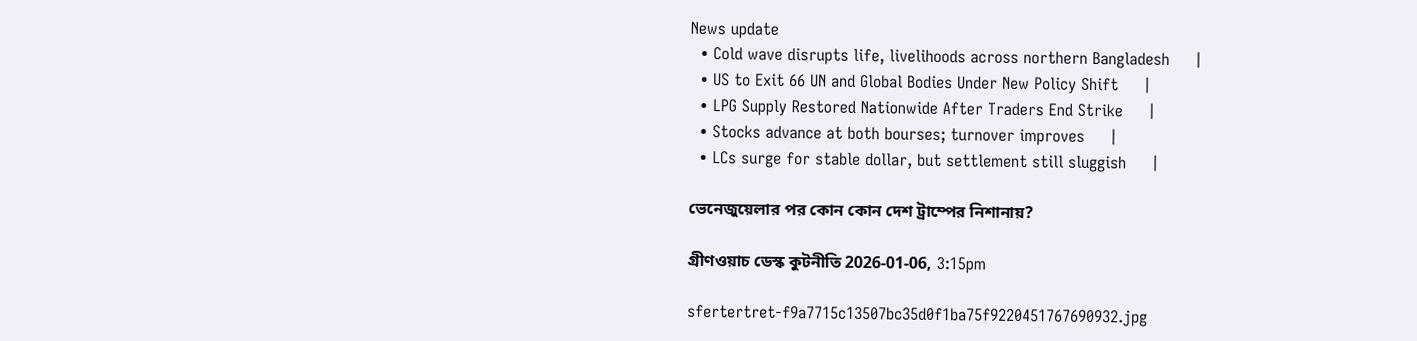News update
  • Cold wave disrupts life, livelihoods across northern Bangladesh     |
  • US to Exit 66 UN and Global Bodies Under New Policy Shift     |
  • LPG Supply Restored Nationwide After Traders End Strike     |
  • Stocks advance at both bourses; turnover improves     |
  • LCs surge for stable dollar, but settlement still sluggish     |

ভেনেজুয়েলার পর কোন কোন দেশ ট্রাম্পের নিশানায়?

গ্রীণওয়াচ ডেস্ক কুটনীতি 2026-01-06, 3:15pm

sfertertret-f9a7715c13507bc35d0f1ba75f9220451767690932.jpg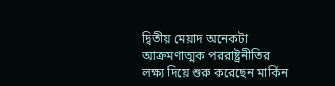দ্বিতীয় মেয়াদ অনেকটা আক্রমণাত্মক পররাষ্ট্রনীতির লক্ষ্য দিয়ে শুরু করেছেন মার্কিন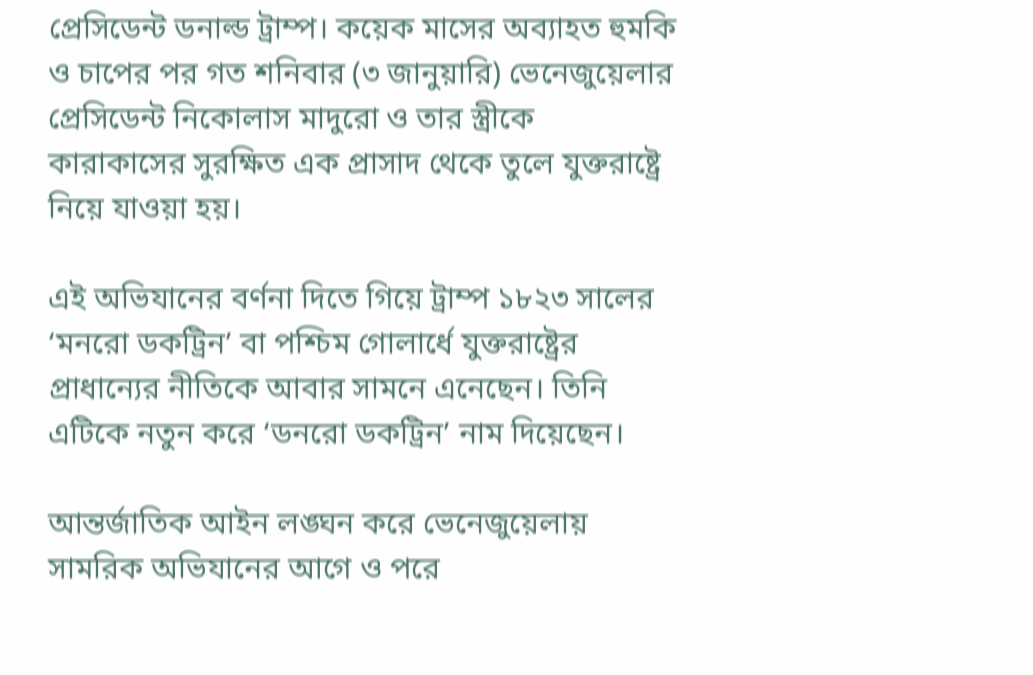প্রেসিডেন্ট ডনাল্ড ট্রাম্প। কয়েক মাসের অব্যাহত হুমকি ও চাপের পর গত শনিবার (৩ জানুয়ারি) ভেনেজুয়েলার প্রেসিডেন্ট নিকোলাস মাদুরো ও তার স্ত্রীকে কারাকাসের সুরক্ষিত এক প্রাসাদ থেকে তুলে যুক্তরাষ্ট্রে নিয়ে যাওয়া হয়।

এই অভিযানের বর্ণনা দিতে গিয়ে ট্রাম্প ১৮২৩ সালের ‘মনরো ডকট্রিন’ বা পশ্চিম গোলার্ধে যুক্তরাষ্ট্রের প্রাধান্যের নীতিকে আবার সামনে এনেছেন। তিনি এটিকে নতুন করে ‘ডনরো ডকট্রিন’ নাম দিয়েছেন।

আন্তর্জাতিক আইন লঙ্ঘন করে ভেনেজুয়েলায় সামরিক অভিযানের আগে ও পরে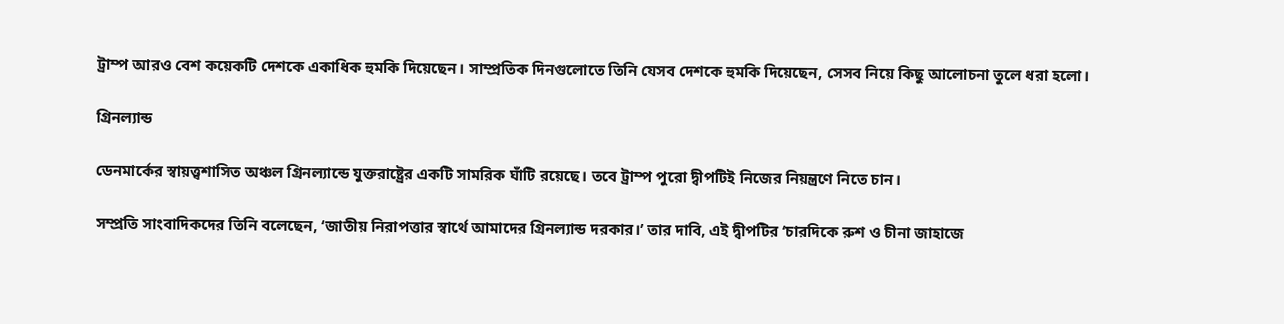ট্রাম্প আরও বেশ কয়েকটি দেশকে একাধিক হুমকি দিয়েছেন। সাম্প্রতিক দিনগুলোতে তিনি যেসব দেশকে হুমকি দিয়েছেন, সেসব নিয়ে কিছু আলোচনা তুলে ধরা হলো।

গ্রিনল্যান্ড

ডেনমার্কের স্বায়ত্ত্বশাসিত অঞ্চল গ্রিনল্যান্ডে যুক্তরাষ্ট্রের একটি সামরিক ঘাঁটি রয়েছে। তবে ট্রাম্প পুরো দ্বীপটিই নিজের নিয়ন্ত্রণে নিতে চান।

সম্প্রতি সাংবাদিকদের তিনি বলেছেন, ‘জাতীয় নিরাপত্তার স্বার্থে আমাদের গ্রিনল্যান্ড দরকার।’ তার দাবি, এই দ্বীপটির ‘চারদিকে রুশ ও চীনা জাহাজে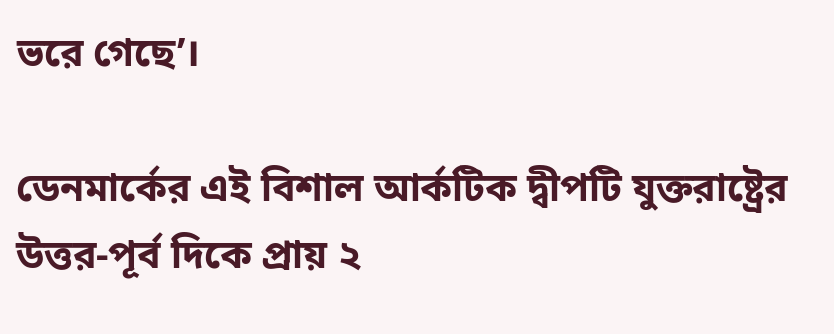ভরে গেছে’।

ডেনমার্কের এই বিশাল আর্কটিক দ্বীপটি যুক্তরাষ্ট্রের উত্তর-পূর্ব দিকে প্রায় ২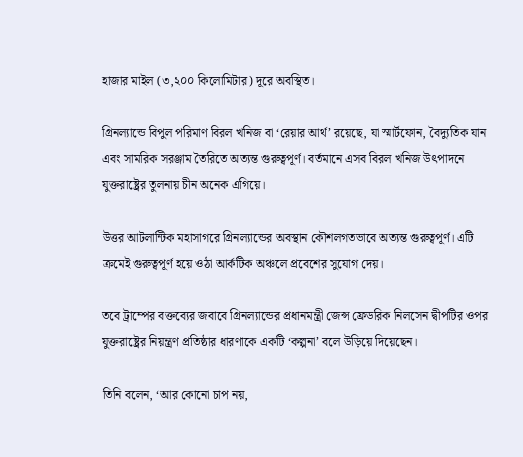হাজার মাইল (৩,২০০ কিলোমিটার) দূরে অবস্থিত।

গ্রিনল্যান্ডে বিপুল পরিমাণ বিরল খনিজ বা ‘রেয়ার আর্থ’ রয়েছে, যা স্মার্টফোন, বৈদ্যুতিক যান এবং সামরিক সরঞ্জাম তৈরিতে অত্যন্ত গুরুত্বপূর্ণ। বর্তমানে এসব বিরল খনিজ উৎপাদনে যুক্তরাষ্ট্রের তুলনায় চীন অনেক এগিয়ে।

উত্তর আটলান্টিক মহাসাগরে গ্রিনল্যান্ডের অবস্থান কৌশলগতভাবে অত্যন্ত গুরুত্বপূর্ণ। এটি ক্রমেই গুরুত্বপূর্ণ হয়ে ওঠা আর্কটিক অঞ্চলে প্রবেশের সুযোগ দেয়।

তবে ট্রাম্পের বক্তব্যের জবাবে গ্রিনল্যান্ডের প্রধানমন্ত্রী জেন্স ফ্রেডরিক নিলসেন দ্বীপটির ওপর যুক্তরাষ্ট্রের নিয়ন্ত্রণ প্রতিষ্ঠার ধারণাকে একটি ‘কল্পনা’ বলে উড়িয়ে দিয়েছেন।

তিনি বলেন, ‘আর কোনো চাপ নয়,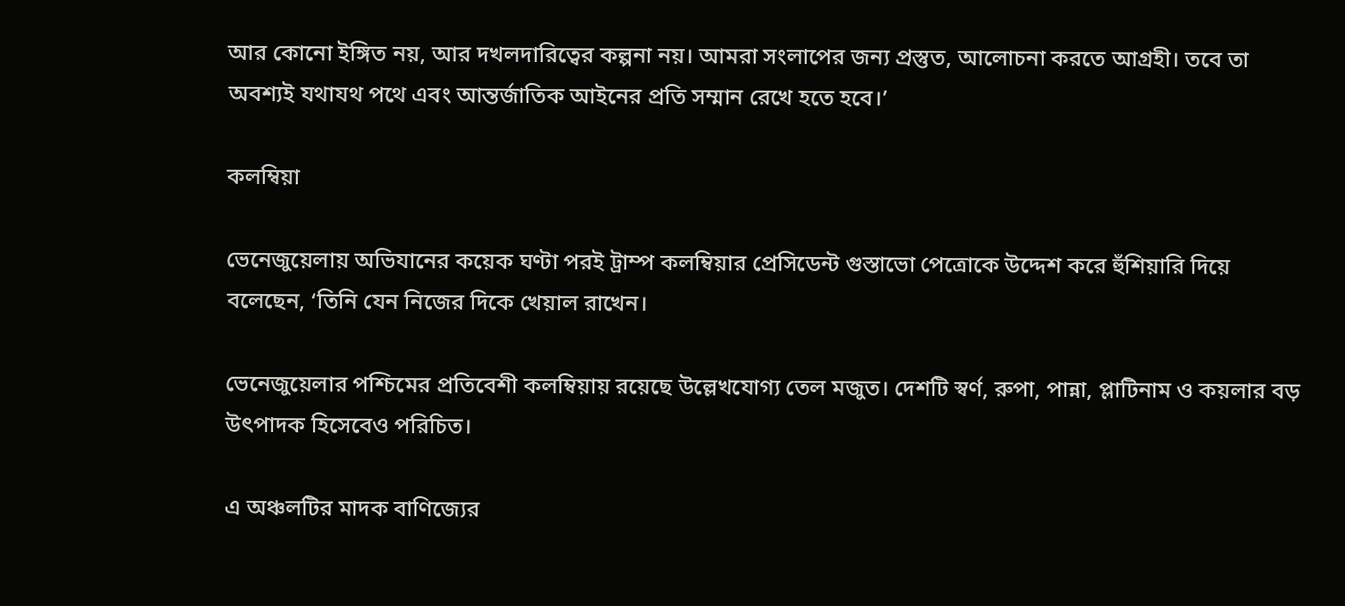আর কোনো ইঙ্গিত নয়, আর দখলদারিত্বের কল্পনা নয়। আমরা সংলাপের জন্য প্রস্তুত, আলোচনা করতে আগ্রহী। তবে তা অবশ্যই যথাযথ পথে এবং আন্তর্জাতিক আইনের প্রতি সম্মান রেখে হতে হবে।’

কলম্বিয়া

ভেনেজুয়েলায় অভিযানের কয়েক ঘণ্টা পরই ট্রাম্প কলম্বিয়ার প্রেসিডেন্ট গুস্তাভো পেত্রোকে উদ্দেশ করে হুঁশিয়ারি দিয়ে বলেছেন, ‘তিনি যেন নিজের দিকে খেয়াল রাখেন।

ভেনেজুয়েলার পশ্চিমের প্রতিবেশী কলম্বিয়ায় রয়েছে উল্লেখযোগ্য তেল মজুত। দেশটি স্বর্ণ, রুপা, পান্না, প্লাটিনাম ও কয়লার বড় উৎপাদক হিসেবেও পরিচিত।

এ অঞ্চলটির মাদক বাণিজ্যের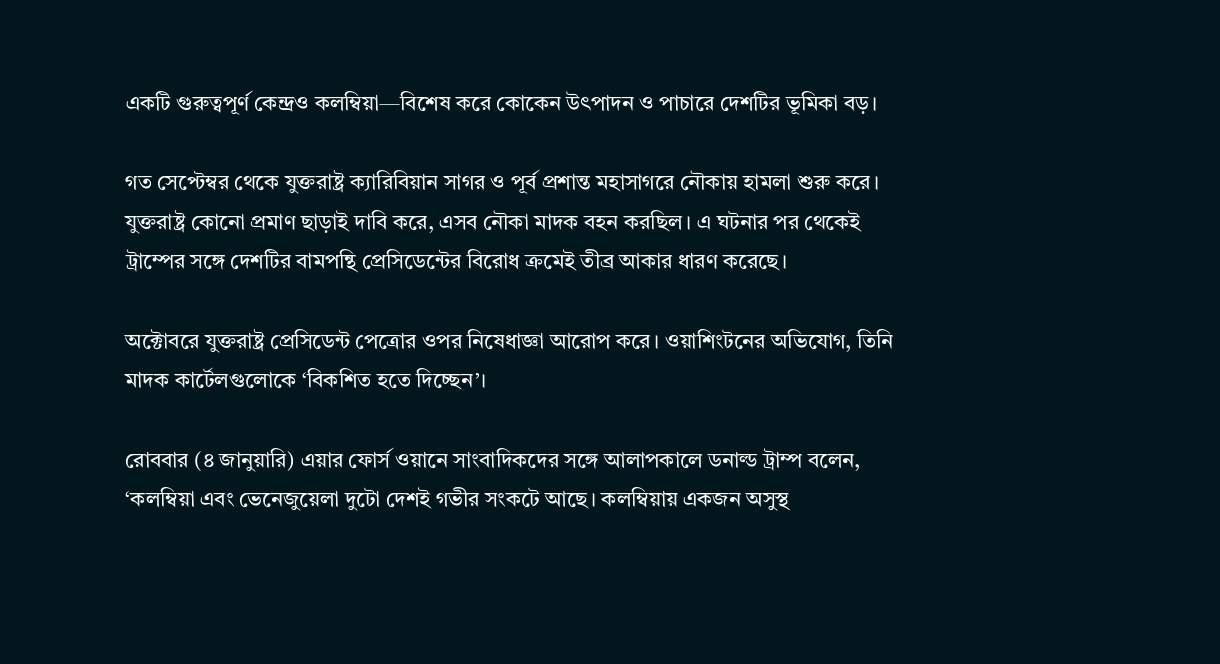একটি গুরুত্বপূর্ণ কেন্দ্রও কলম্বিয়া—বিশেষ করে কোকেন উৎপাদন ও পাচারে দেশটির ভূমিকা বড়।

গত সেপ্টেম্বর থেকে যুক্তরাষ্ট্র ক্যারিবিয়ান সাগর ও পূর্ব প্রশান্ত মহাসাগরে নৌকায় হামলা শুরু করে। যুক্তরাষ্ট্র কোনো প্রমাণ ছাড়াই দাবি করে, এসব নৌকা মাদক বহন করছিল। এ ঘটনার পর থেকেই ট্রাম্পের সঙ্গে দেশটির বামপন্থি প্রেসিডেন্টের বিরোধ ক্রমেই তীব্র আকার ধারণ করেছে।

অক্টোবরে যুক্তরাষ্ট্র প্রেসিডেন্ট পেত্রোর ওপর নিষেধাজ্ঞা আরোপ করে। ওয়াশিংটনের অভিযোগ, তিনি মাদক কার্টেলগুলোকে ‘বিকশিত হতে দিচ্ছেন’।

রোববার (৪ জানুয়ারি) এয়ার ফোর্স ওয়ানে সাংবাদিকদের সঙ্গে আলাপকালে ডনাল্ড ট্রাম্প বলেন, ‘কলম্বিয়া এবং ভেনেজুয়েলা দুটো দেশই গভীর সংকটে আছে। কলম্বিয়ায় একজন অসুস্থ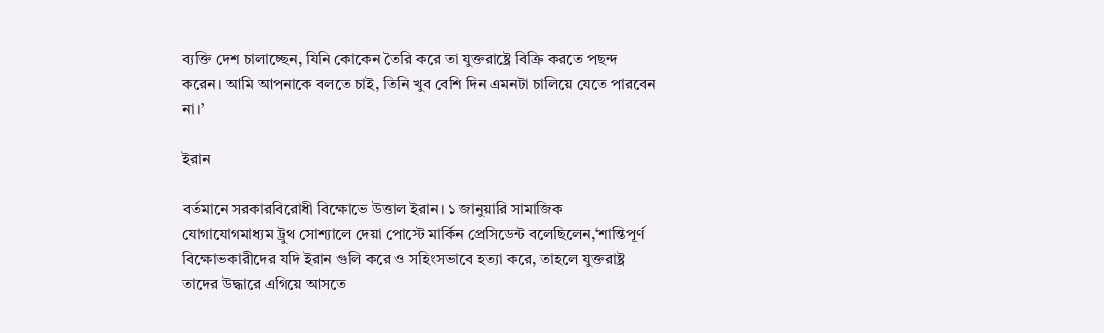ব্যক্তি দেশ চালাচ্ছেন, যিনি কোকেন তৈরি করে তা যুক্তরাষ্ট্রে বিক্রি করতে পছন্দ করেন। আমি আপনাকে বলতে চাই, তিনি খুব বেশি দিন এমনটা চালিয়ে যেতে পারবেন না।’

ইরান

বর্তমানে সরকারবিরোধী বিক্ষোভে উত্তাল ইরান। ১ জানুয়ারি সামাজিক যোগাযোগমাধ্যম ট্রুথ সোশ্যালে দেয়া পোস্টে মার্কিন প্রেসিডেন্ট বলেছিলেন,‘শান্তিপূর্ণ বিক্ষোভকারীদের যদি ইরান গুলি করে ও সহিংসভাবে হত্যা করে, তাহলে যুক্তরাষ্ট্র তাদের উদ্ধারে এগিয়ে আসতে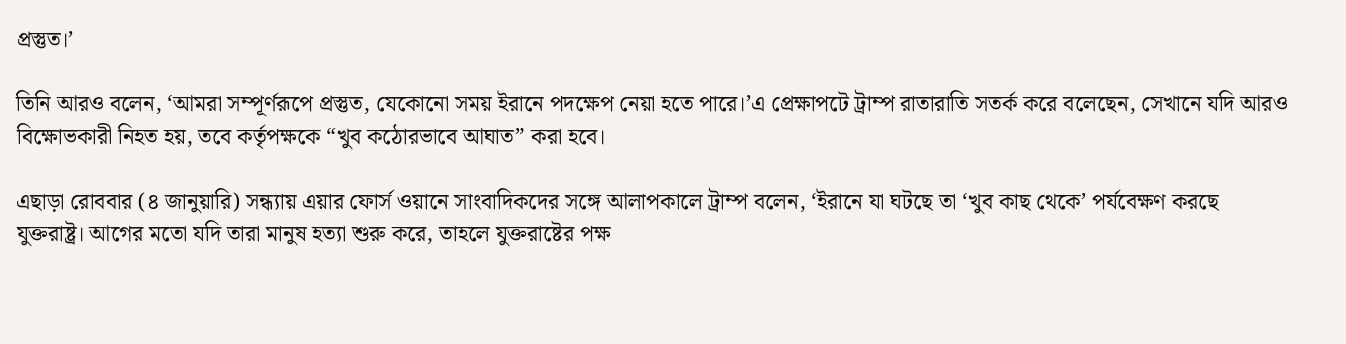প্রস্তুত।’

তিনি আরও বলেন, ‘আমরা সম্পূর্ণরূপে প্রস্তুত, যেকোনো সময় ইরানে পদক্ষেপ নেয়া হতে পারে।’এ প্রেক্ষাপটে ট্রাম্প রাতারাতি সতর্ক করে বলেছেন, সেখানে যদি আরও বিক্ষোভকারী নিহত হয়, তবে কর্তৃপক্ষকে “খুব কঠোরভাবে আঘাত” করা হবে।

এছাড়া রোববার (৪ জানুয়ারি) সন্ধ্যায় এয়ার ফোর্স ওয়ানে সাংবাদিকদের সঙ্গে আলাপকালে ট্রাম্প বলেন, ‘ইরানে যা ঘটছে তা ‘খুব কাছ থেকে’ পর্যবেক্ষণ করছে যুক্তরাষ্ট্র। আগের মতো যদি তারা মানুষ হত্যা শুরু করে, তাহলে যুক্তরাষ্টের পক্ষ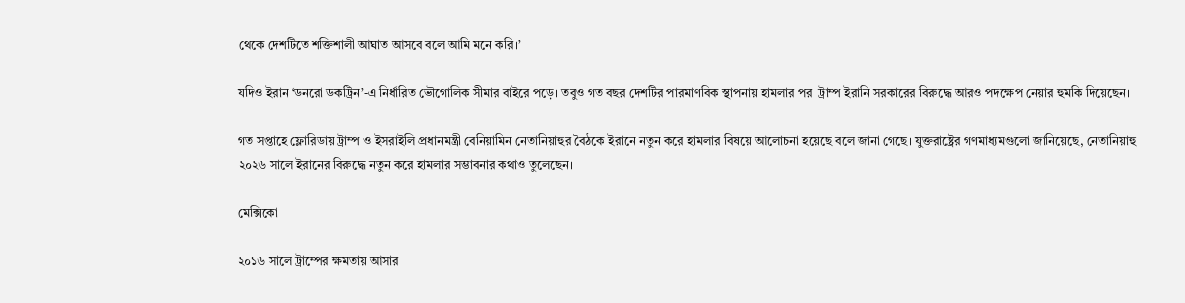থেকে দেশটিতে শক্তিশালী আঘাত আসবে বলে আমি মনে করি।’

যদিও ইরান ‘ডনরো ডকট্রিন’-এ নির্ধারিত ভৌগোলিক সীমার বাইরে পড়ে। তবুও গত বছর দেশটির পারমাণবিক স্থাপনায় হামলার পর  ট্রাম্প ইরানি সরকারের বিরুদ্ধে আরও পদক্ষেপ নেয়ার হুমকি দিয়েছেন।

গত সপ্তাহে ফ্লোরিডায় ট্রাম্প ও ইসরাইলি প্রধানমন্ত্রী বেনিয়ামিন নেতানিয়াহুর বৈঠকে ইরানে নতুন করে হামলার বিষয়ে আলোচনা হয়েছে বলে জানা গেছে। যুক্তরাষ্ট্রের গণমাধ্যমগুলো জানিয়েছে, নেতানিয়াহু ২০২৬ সালে ইরানের বিরুদ্ধে নতুন করে হামলার সম্ভাবনার কথাও তুলেছেন।

মেক্সিকো

২০১৬ সালে ট্রাম্পের ক্ষমতায় আসার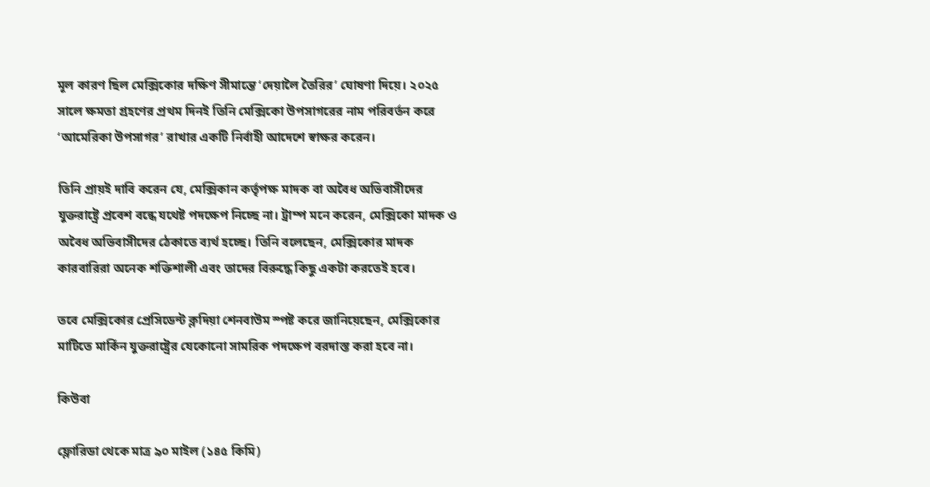মূল কারণ ছিল মেক্সিকোর দক্ষিণ সীমান্তে ‘দেয়ালৈ তৈরির’ ঘোষণা দিয়ে। ২০২৫ সালে ক্ষমতা গ্রহণের প্রথম দিনই তিনি মেক্সিকো উপসাগরের নাম পরিবর্তন করে ‘আমেরিকা উপসাগর’ রাখার একটি নির্বাহী আদেশে স্বাক্ষর করেন।

তিনি প্রায়ই দাবি করেন যে, মেক্সিকান কর্তৃপক্ষ মাদক বা অবৈধ অভিবাসীদের যুক্তরাষ্ট্রে প্রবেশ বন্ধে যথেষ্ট পদক্ষেপ নিচ্ছে না। ট্রাম্প মনে করেন, মেক্সিকো মাদক ও অবৈধ অভিবাসীদের ঠেকাতে ব্যর্থ হচ্ছে। তিনি বলেছেন, মেক্সিকোর মাদক কারবারিরা অনেক শক্তিশালী এবং তাদের বিরুদ্ধে কিছু একটা করতেই হবে।

তবে মেক্সিকোর প্রেসিডেন্ট ক্লদিয়া শেনবাউম স্পষ্ট করে জানিয়েছেন, মেক্সিকোর মাটিতে মার্কিন যুক্তরাষ্ট্রের যেকোনো সামরিক পদক্ষেপ বরদাস্ত করা হবে না।

কিউবা

ফ্লোরিডা থেকে মাত্র ৯০ মাইল (১৪৫ কিমি)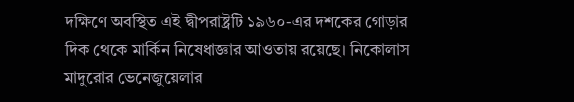দক্ষিণে অবস্থিত এই দ্বীপরাষ্ট্রটি ১৯৬০-এর দশকের গোড়ার দিক থেকে মার্কিন নিষেধাজ্ঞার আওতায় রয়েছে। নিকোলাস মাদুরোর ভেনেজুয়েলার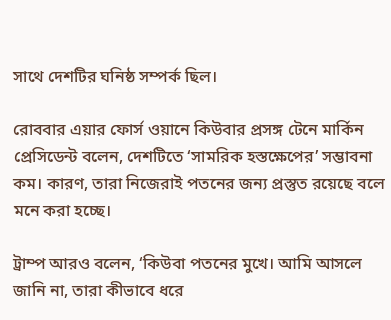সাথে দেশটির ঘনিষ্ঠ সম্পর্ক ছিল।

রোববার এয়ার ফোর্স ওয়ানে কিউবার প্রসঙ্গ টেনে মার্কিন প্রেসিডেন্ট বলেন, দেশটিতে ‘সামরিক হস্তক্ষেপের’ সম্ভাবনা কম। কারণ, তারা নিজেরাই পতনের জন্য প্রস্তুত রয়েছে বলে মনে করা হচ্ছে।

ট্রাম্প আরও বলেন, ‘কিউবা পতনের মুখে। আমি আসলে জানি না, তারা কীভাবে ধরে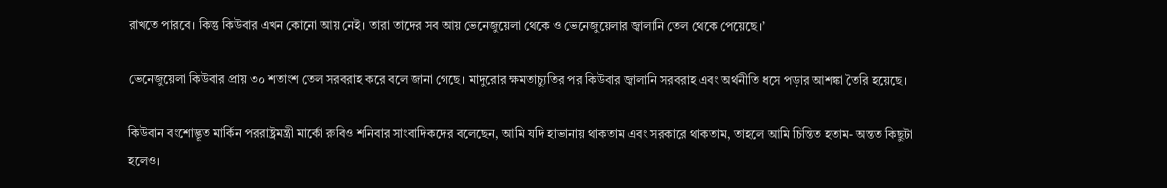রাখতে পারবে। কিন্তু কিউবার এখন কোনো আয় নেই। তারা তাদের সব আয় ভেনেজুয়েলা থেকে ও ভেনেজুয়েলার জ্বালানি তেল থেকে পেয়েছে।’

ভেনেজুয়েলা কিউবার প্রায় ৩০ শতাংশ তেল সরবরাহ করে বলে জানা গেছে। মাদুরোর ক্ষমতাচ্যুতির পর কিউবার জ্বালানি সরবরাহ এবং অর্থনীতি ধসে পড়ার আশঙ্কা তৈরি হয়েছে।

কিউবান বংশোদ্ভূত মার্কিন পররাষ্ট্রমন্ত্রী মার্কো রুবিও শনিবার সাংবাদিকদের বলেছেন, আমি যদি হাভানায় থাকতাম এবং সরকারে থাকতাম, তাহলে আমি চিন্তিত হতাম- অন্তত কিছুটা হলেও।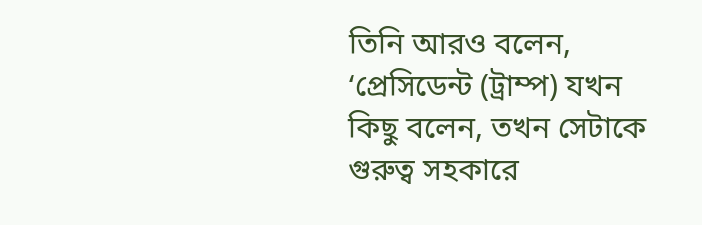তিনি আরও বলেন, ‘প্রেসিডেন্ট (ট্রাম্প) যখন কিছু বলেন, তখন সেটাকে গুরুত্ব সহকারে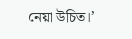নেয়া উচিত।’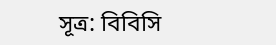সূত্র: বিবিসি